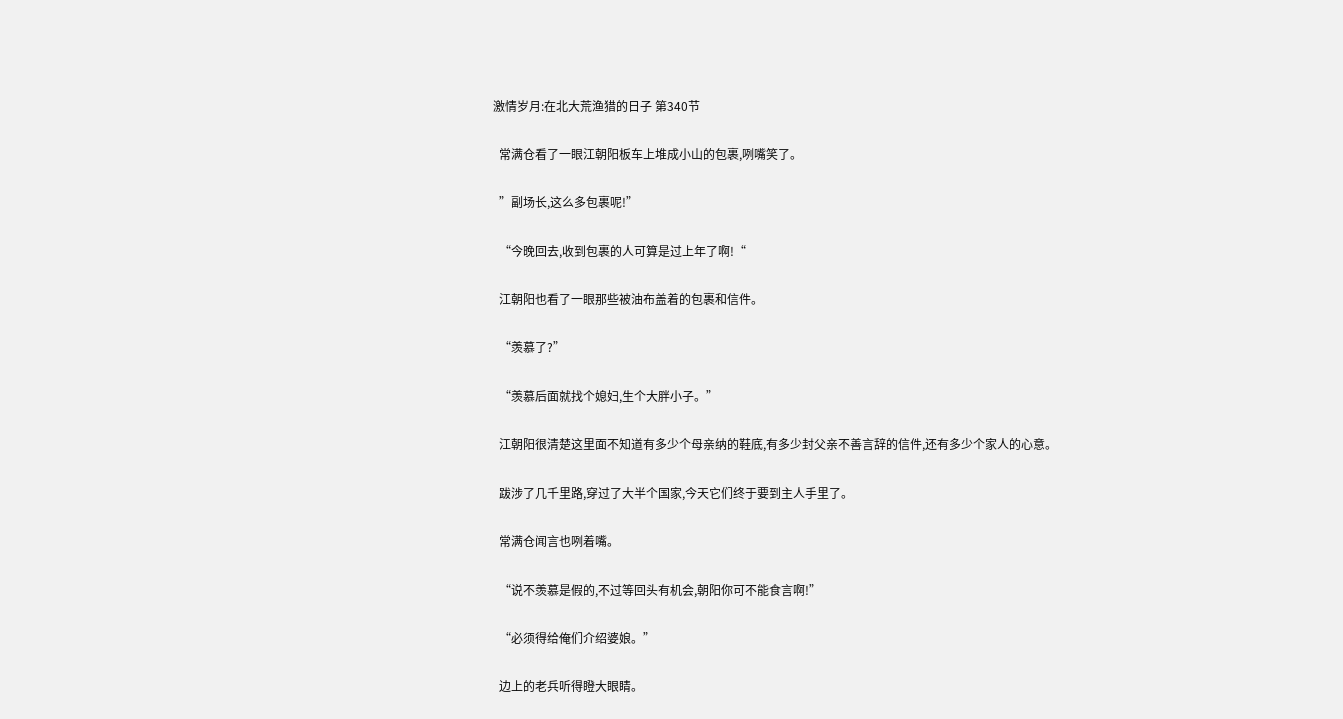激情岁月:在北大荒渔猎的日子 第340节

  常满仓看了一眼江朝阳板车上堆成小山的包裹,咧嘴笑了。

  ”副场长,这么多包裹呢!”

  “今晚回去,收到包裹的人可算是过上年了啊!“

  江朝阳也看了一眼那些被油布盖着的包裹和信件。

  “羡慕了?”

  “羡慕后面就找个媳妇,生个大胖小子。”

  江朝阳很清楚这里面不知道有多少个母亲纳的鞋底,有多少封父亲不善言辞的信件,还有多少个家人的心意。

  跋涉了几千里路,穿过了大半个国家,今天它们终于要到主人手里了。

  常满仓闻言也咧着嘴。

  “说不羡慕是假的,不过等回头有机会,朝阳你可不能食言啊!”

  “必须得给俺们介绍婆娘。”

  边上的老兵听得瞪大眼睛。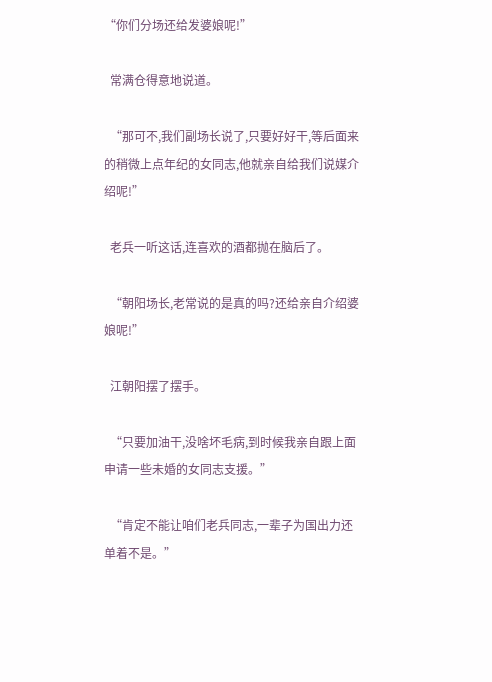“你们分场还给发婆娘呢!”

  常满仓得意地说道。

  “那可不,我们副场长说了,只要好好干,等后面来的稍微上点年纪的女同志,他就亲自给我们说媒介绍呢!”

  老兵一听这话,连喜欢的酒都抛在脑后了。

  “朝阳场长,老常说的是真的吗?还给亲自介绍婆娘呢!”

  江朝阳摆了摆手。

  “只要加油干,没啥坏毛病,到时候我亲自跟上面申请一些未婚的女同志支援。”

  “肯定不能让咱们老兵同志,一辈子为国出力还单着不是。”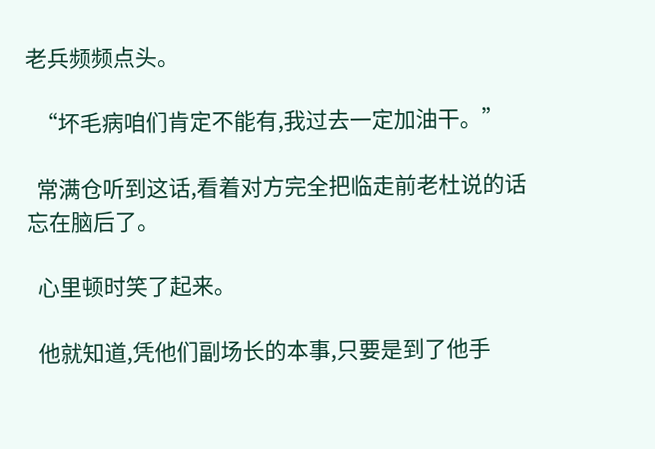老兵频频点头。

  “坏毛病咱们肯定不能有,我过去一定加油干。”

  常满仓听到这话,看着对方完全把临走前老杜说的话忘在脑后了。

  心里顿时笑了起来。

  他就知道,凭他们副场长的本事,只要是到了他手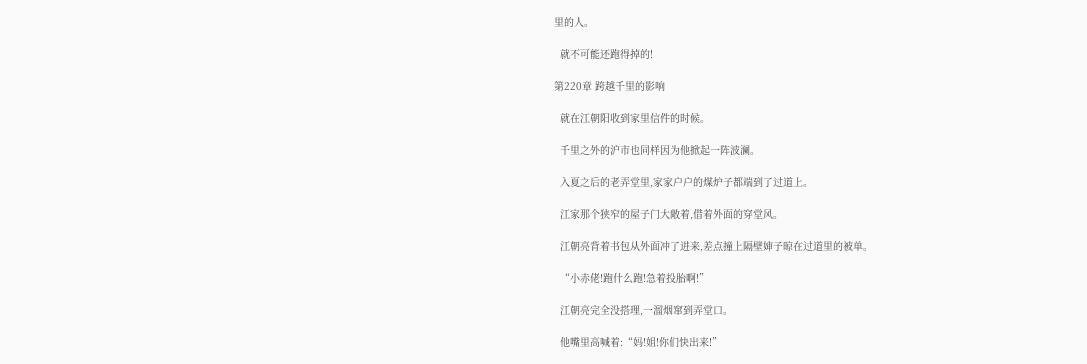里的人。

  就不可能还跑得掉的!

第220章 跨越千里的影响

  就在江朝阳收到家里信件的时候。

  千里之外的沪市也同样因为他掀起一阵波澜。

  入夏之后的老弄堂里,家家户户的煤炉子都端到了过道上。

  江家那个狭窄的屋子门大敞着,借着外面的穿堂风。

  江朝亮背着书包从外面冲了进来,差点撞上隔壁婶子晾在过道里的被单。

  “小赤佬!跑什么跑!急着投胎啊!”

  江朝亮完全没搭理,一溜烟窜到弄堂口。

  他嘴里高喊着:“妈!姐!你们快出来!”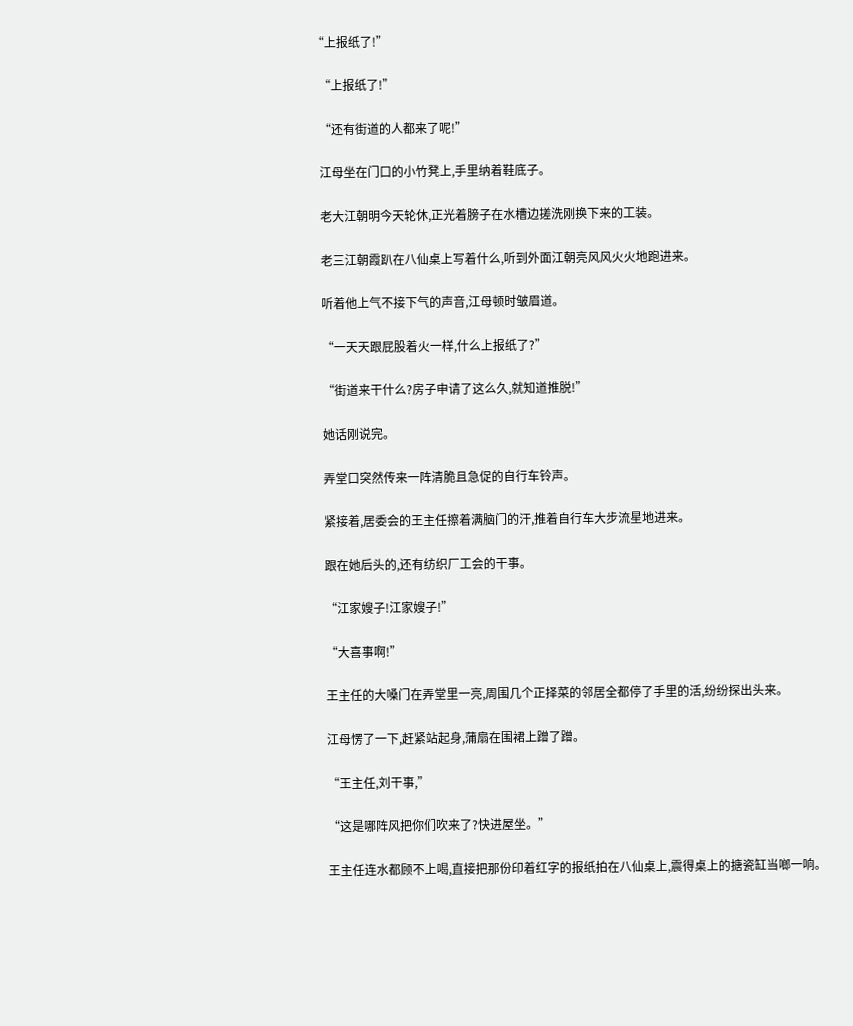“上报纸了!”

  “上报纸了!”

  “还有街道的人都来了呢!”

  江母坐在门口的小竹凳上,手里纳着鞋底子。

  老大江朝明今天轮休,正光着膀子在水槽边搓洗刚换下来的工装。

  老三江朝霞趴在八仙桌上写着什么,听到外面江朝亮风风火火地跑进来。

  听着他上气不接下气的声音,江母顿时皱眉道。

  “一天天跟屁股着火一样,什么上报纸了?”

  “街道来干什么?房子申请了这么久,就知道推脱!”

  她话刚说完。

  弄堂口突然传来一阵清脆且急促的自行车铃声。

  紧接着,居委会的王主任擦着满脑门的汗,推着自行车大步流星地进来。

  跟在她后头的,还有纺织厂工会的干事。

  “江家嫂子!江家嫂子!”

  “大喜事啊!”

  王主任的大嗓门在弄堂里一亮,周围几个正择菜的邻居全都停了手里的活,纷纷探出头来。

  江母愣了一下,赶紧站起身,蒲扇在围裙上蹭了蹭。

  “王主任,刘干事,”

  “这是哪阵风把你们吹来了?快进屋坐。”

  王主任连水都顾不上喝,直接把那份印着红字的报纸拍在八仙桌上,震得桌上的搪瓷缸当啷一响。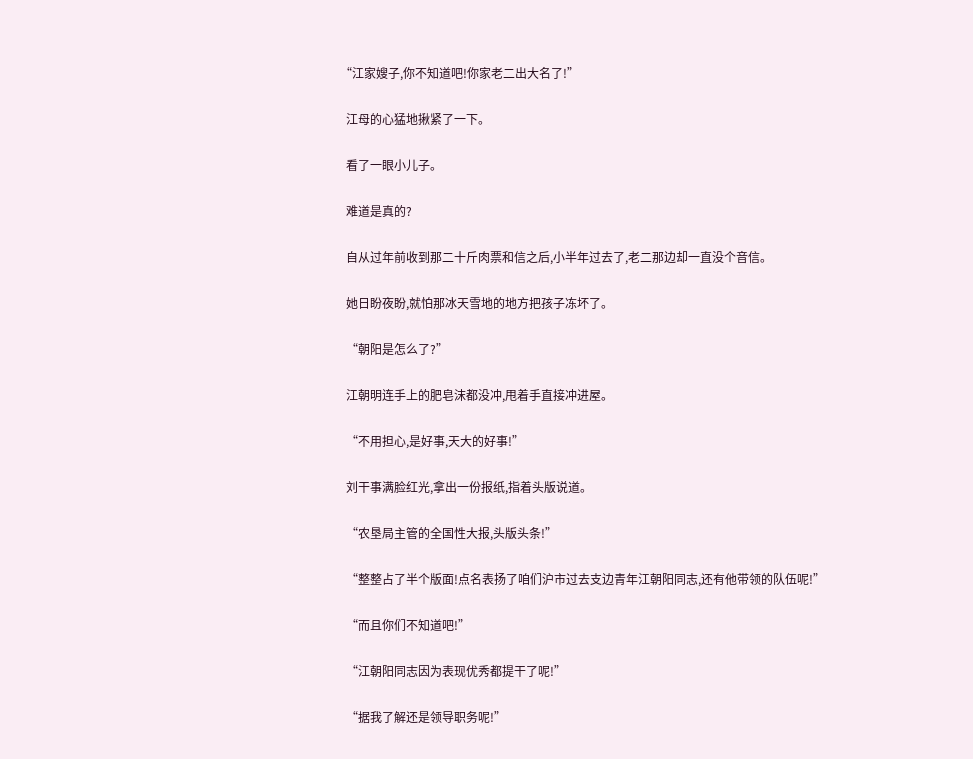“江家嫂子,你不知道吧!你家老二出大名了!”

  江母的心猛地揪紧了一下。

  看了一眼小儿子。

  难道是真的?

  自从过年前收到那二十斤肉票和信之后,小半年过去了,老二那边却一直没个音信。

  她日盼夜盼,就怕那冰天雪地的地方把孩子冻坏了。

  “朝阳是怎么了?”

  江朝明连手上的肥皂沫都没冲,甩着手直接冲进屋。

  “不用担心,是好事,天大的好事!”

  刘干事满脸红光,拿出一份报纸,指着头版说道。

  “农垦局主管的全国性大报,头版头条!”

  “整整占了半个版面!点名表扬了咱们沪市过去支边青年江朝阳同志,还有他带领的队伍呢!”

  “而且你们不知道吧!”

  “江朝阳同志因为表现优秀都提干了呢!”

  “据我了解还是领导职务呢!”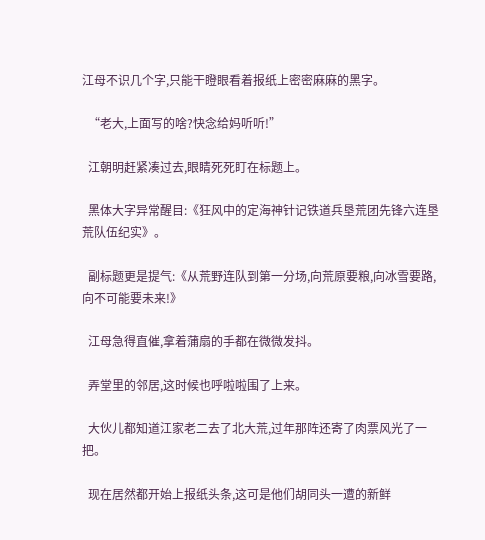江母不识几个字,只能干瞪眼看着报纸上密密麻麻的黑字。

  “老大,上面写的啥?快念给妈听听!”

  江朝明赶紧凑过去,眼睛死死盯在标题上。

  黑体大字异常醒目:《狂风中的定海神针记铁道兵垦荒团先锋六连垦荒队伍纪实》。

  副标题更是提气:《从荒野连队到第一分场,向荒原要粮,向冰雪要路,向不可能要未来!》

  江母急得直催,拿着蒲扇的手都在微微发抖。

  弄堂里的邻居,这时候也呼啦啦围了上来。

  大伙儿都知道江家老二去了北大荒,过年那阵还寄了肉票风光了一把。

  现在居然都开始上报纸头条,这可是他们胡同头一遭的新鲜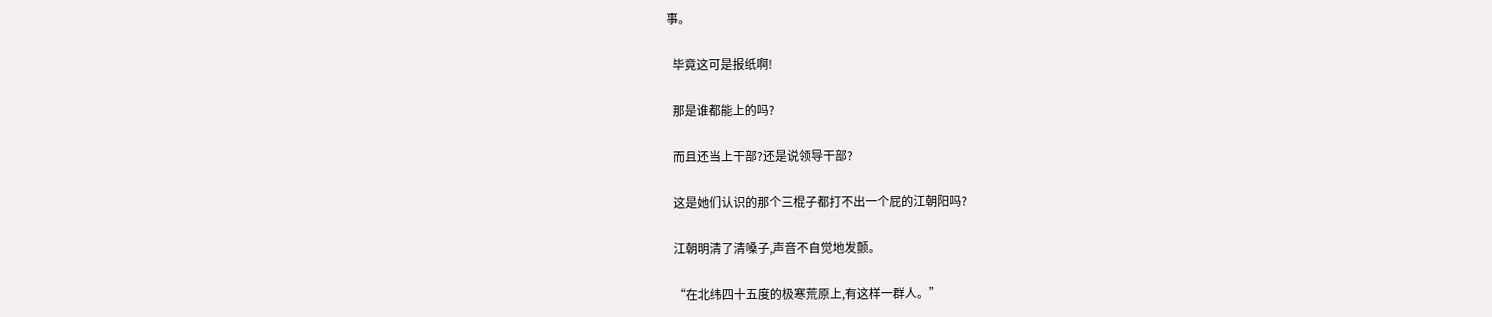事。

  毕竟这可是报纸啊!

  那是谁都能上的吗?

  而且还当上干部?还是说领导干部?

  这是她们认识的那个三棍子都打不出一个屁的江朝阳吗?

  江朝明清了清嗓子,声音不自觉地发颤。

  “在北纬四十五度的极寒荒原上,有这样一群人。”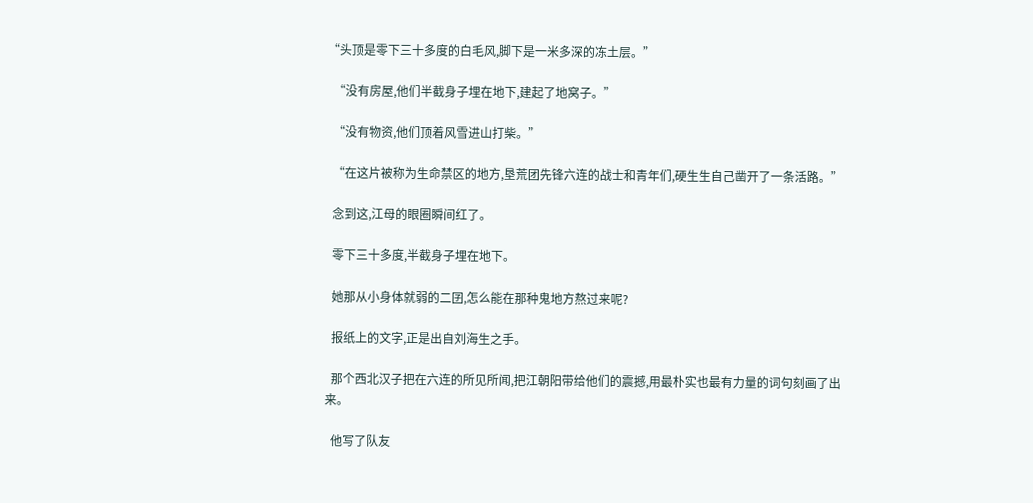“头顶是零下三十多度的白毛风,脚下是一米多深的冻土层。”

  “没有房屋,他们半截身子埋在地下,建起了地窝子。”

  “没有物资,他们顶着风雪进山打柴。”

  “在这片被称为生命禁区的地方,垦荒团先锋六连的战士和青年们,硬生生自己凿开了一条活路。”

  念到这,江母的眼圈瞬间红了。

  零下三十多度,半截身子埋在地下。

  她那从小身体就弱的二囝,怎么能在那种鬼地方熬过来呢?

  报纸上的文字,正是出自刘海生之手。

  那个西北汉子把在六连的所见所闻,把江朝阳带给他们的震撼,用最朴实也最有力量的词句刻画了出来。

  他写了队友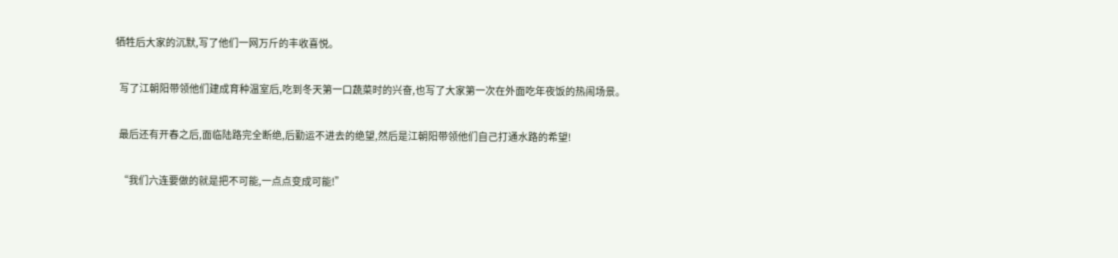牺牲后大家的沉默,写了他们一网万斤的丰收喜悦。

  写了江朝阳带领他们建成育种温室后,吃到冬天第一口蔬菜时的兴奋,也写了大家第一次在外面吃年夜饭的热闹场景。

  最后还有开春之后,面临陆路完全断绝,后勤运不进去的绝望,然后是江朝阳带领他们自己打通水路的希望!

  “我们六连要做的就是把不可能,一点点变成可能!”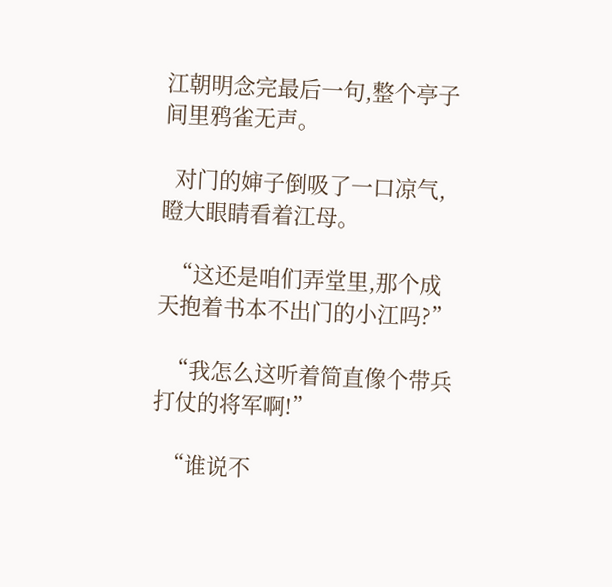江朝明念完最后一句,整个亭子间里鸦雀无声。

  对门的婶子倒吸了一口凉气,瞪大眼睛看着江母。

  “这还是咱们弄堂里,那个成天抱着书本不出门的小江吗?”

  “我怎么这听着简直像个带兵打仗的将军啊!”

  “谁说不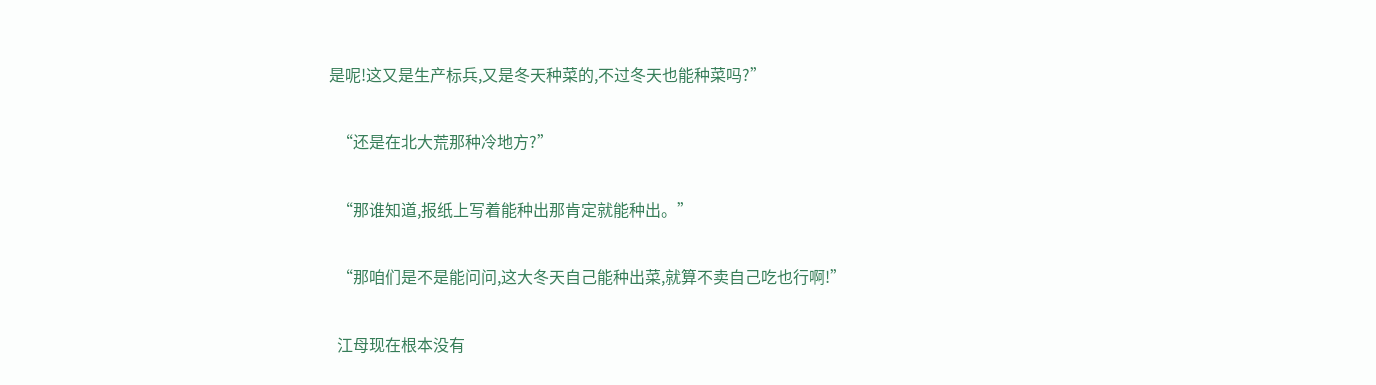是呢!这又是生产标兵,又是冬天种菜的,不过冬天也能种菜吗?”

  “还是在北大荒那种冷地方?”

  “那谁知道,报纸上写着能种出那肯定就能种出。”

  “那咱们是不是能问问,这大冬天自己能种出菜,就算不卖自己吃也行啊!”

  江母现在根本没有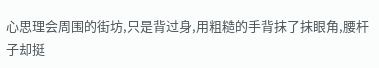心思理会周围的街坊,只是背过身,用粗糙的手背抹了抹眼角,腰杆子却挺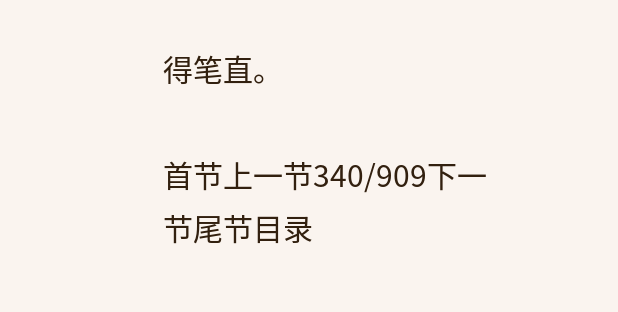得笔直。

首节上一节340/909下一节尾节目录